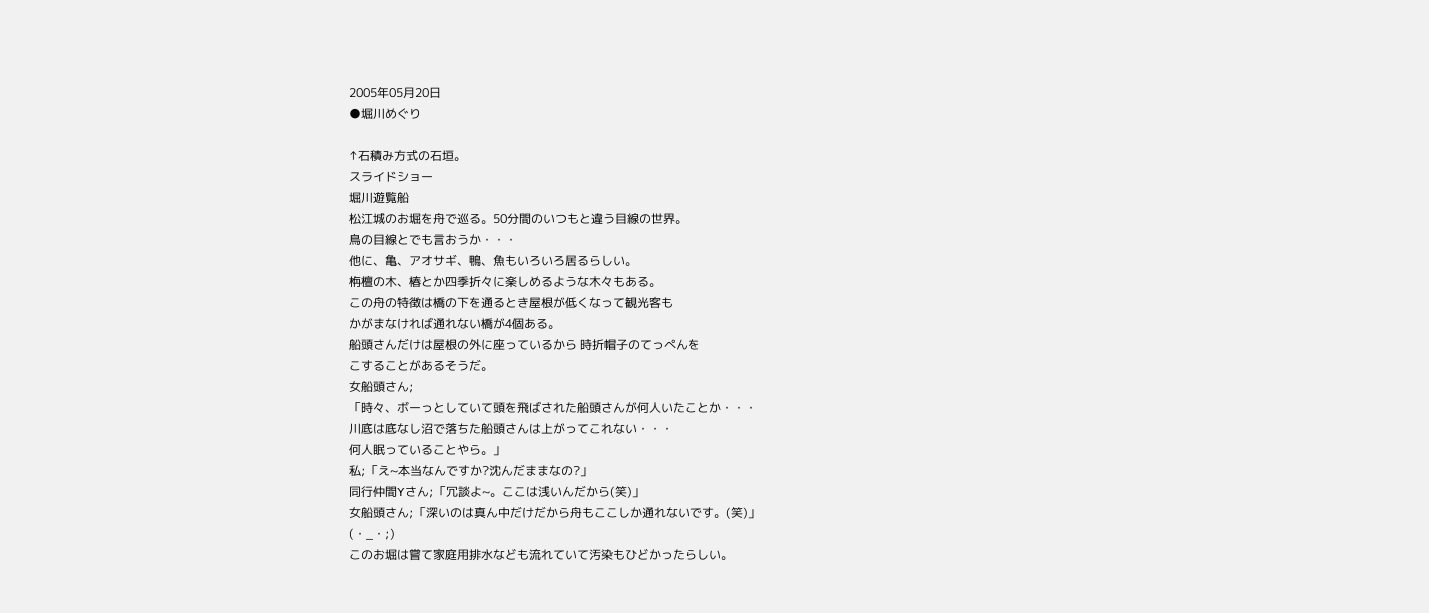2005年05月20日
●堀川めぐり

↑石積み方式の石垣。
スライドショー
堀川遊覧船
松江城のお堀を舟で巡る。50分間のいつもと違う目線の世界。
鳥の目線とでも言おうか・・・
他に、亀、アオサギ、鴨、魚もいろいろ居るらしい。
栴檀の木、椿とか四季折々に楽しめるような木々もある。
この舟の特徴は橋の下を通るとき屋根が低くなって観光客も
かがまなければ通れない橋が4個ある。
船頭さんだけは屋根の外に座っているから 時折帽子のてっぺんを
こすることがあるそうだ。
女船頭さん;
「時々、ボーっとしていて頭を飛ばされた船頭さんが何人いたことか・・・
川底は底なし沼で落ちた船頭さんは上がってこれない・・・
何人眠っていることやら。」
私;「え~本当なんですか?沈んだままなの?」
同行仲間Yさん;「冗談よ~。ここは浅いんだから(笑)」
女船頭さん;「深いのは真ん中だけだから舟もここしか通れないです。(笑)」
(・_・;)
このお堀は嘗て家庭用排水なども流れていて汚染もひどかったらしい。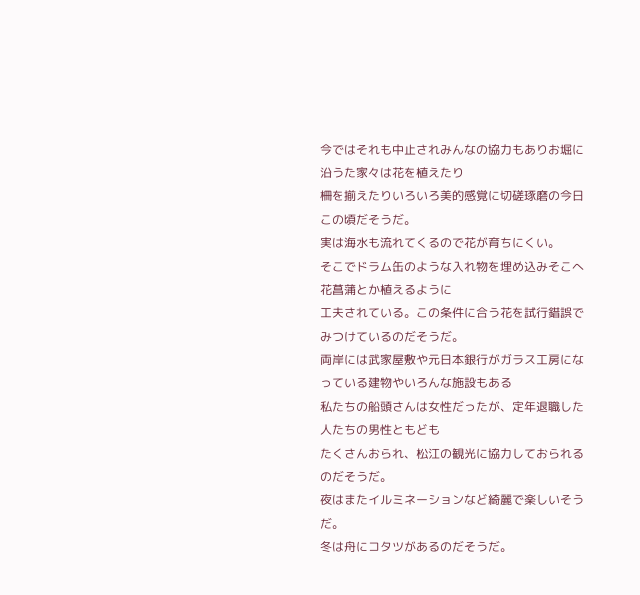今ではそれも中止されみんなの協力もありお堀に沿うた家々は花を植えたり
柵を揃えたりいろいろ美的感覚に切磋琢磨の今日この頃だそうだ。
実は海水も流れてくるので花が育ちにくい。
そこでドラム缶のような入れ物を埋め込みそこへ花菖蒲とか植えるように
工夫されている。この条件に合う花を試行錯誤でみつけているのだそうだ。
両岸には武家屋敷や元日本銀行がガラス工房になっている建物やいろんな施設もある
私たちの船頭さんは女性だったが、定年退職した人たちの男性ともども
たくさんおられ、松江の観光に協力しておられるのだそうだ。
夜はまたイルミネーションなど綺麗で楽しいそうだ。
冬は舟にコタツがあるのだそうだ。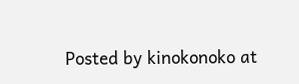Posted by kinokonoko at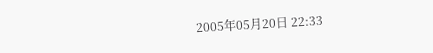2005年05月20日 22:33